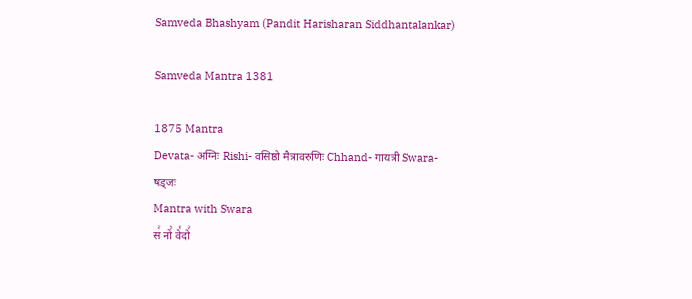Samveda Bhashyam (Pandit Harisharan Siddhantalankar)

Samveda Mantra 1381

1875 Mantra
Devata- अग्निः Rishi- वसिष्ठो मैत्रावरुणिः Chhand- गायत्री Swara- षड्जः
Mantra with Swara
स꣢ नो꣣ वे꣡दो꣢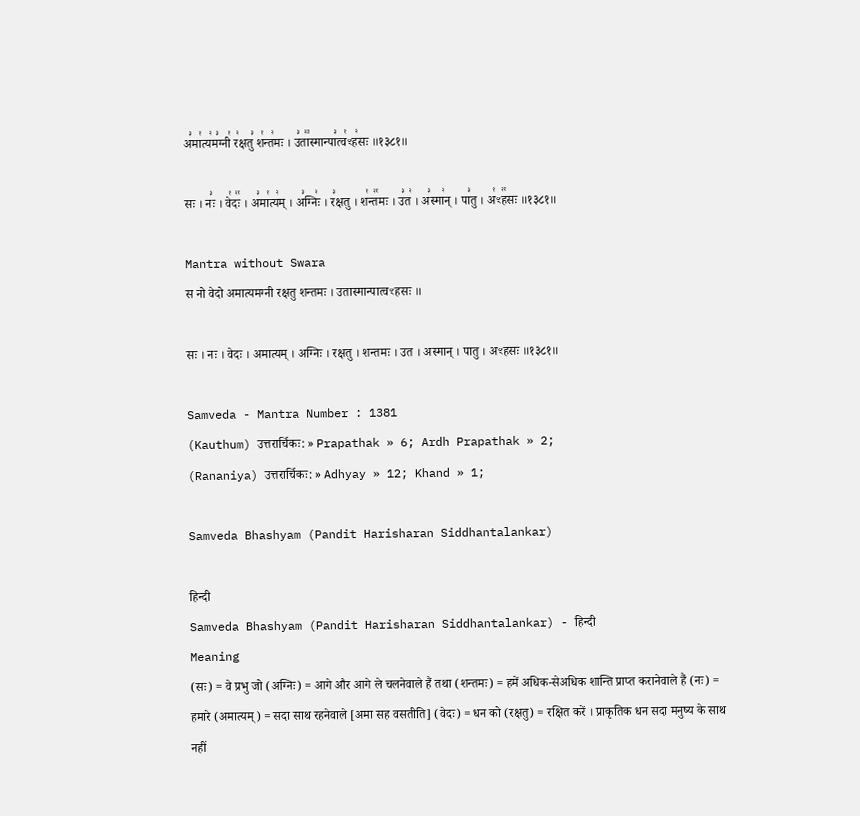अ꣣मा꣡त्य꣢म꣣ग्नी꣡ र꣢क्षतु꣣ श꣡न्त꣢मः । उ꣣ता꣢꣫स्मान्पा꣣त्व꣡ꣳह꣢सः ॥१३८१॥

सः । नः꣣ । वे꣡दः꣢꣯ । अ꣣मा꣡त्य꣢म् । अ꣣ग्निः꣢ । र꣣क्षतु । श꣡न्त꣢꣯मः । उ꣣त꣢ । अ꣣स्मा꣢न् । पा꣣तु । अ꣡ꣳह꣢꣯सः ॥१३८१॥

Mantra without Swara
स नो वेदो अमात्यमग्नी रक्षतु शन्तमः । उतास्मान्पात्वꣳहसः ॥

सः । नः । वेदः । अमात्यम् । अग्निः । रक्षतु । शन्तमः । उत । अस्मान् । पातु । अꣳहसः ॥१३८१॥

Samveda - Mantra Number : 1381
(Kauthum) उत्तरार्चिकः: » Prapathak » 6; Ardh Prapathak » 2;
(Rananiya) उत्तरार्चिकः: » Adhyay » 12; Khand » 1;

Samveda Bhashyam (Pandit Harisharan Siddhantalankar)

हिन्दी
Samveda Bhashyam (Pandit Harisharan Siddhantalankar) - हिन्दी
Meaning
(सः) = वे प्रभु जो (अग्निः) = आगे और आगे ले चलनेवाले हैं तथा (शन्तमः) = हमें अधिक-सेअधिक शान्ति प्राप्त करानेवाले हैं (नः) = हमारे (अमात्यम्) = सदा साथ रहनेवाले [अमा सह वसतीति] (वेदः) = धन को (रक्षतु) = रक्षित करें । प्राकृतिक धन सदा मनुष्य के साथ नहीं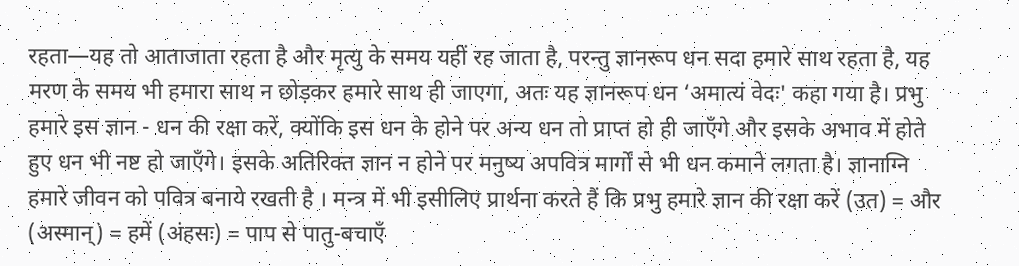रहता—यह तो आताजाता रहता है और मृत्यु के समय यहीं रह जाता है, परन्तु ज्ञानरूप धन सदा हमारे साथ रहता है, यह मरण के समय भी हमारा साथ न छोड़कर हमारे साथ ही जाएगा, अतः यह ज्ञानरूप धन ‘अमात्यं वेदः' कहा गया है। प्रभु हमारे इस ज्ञान - धन की रक्षा करें, क्योंकि इस धन के होने पर अन्य धन तो प्राप्त हो ही जाएँगे और इसके अभाव में होते हुए धन भी नष्ट हो जाएँगे। इसके अतिरिक्त ज्ञान न होने पर मनुष्य अपवित्र मार्गों से भी धन कमाने लगता है। ज्ञानाग्नि हमारे जीवन को पवित्र बनाये रखती है । मन्त्र में भी इसीलिए प्रार्थना करते हैं कि प्रभु हमारे ज्ञान की रक्षा करें (उत) = और (अस्मान्) = हमें (अंहसः) = पाप से पातु-बचाएँ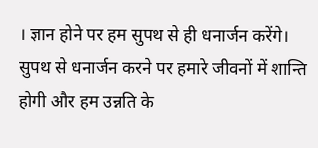। ज्ञान होने पर हम सुपथ से ही धनार्जन करेंगे। सुपथ से धनार्जन करने पर हमारे जीवनों में शान्ति होगी और हम उन्नति के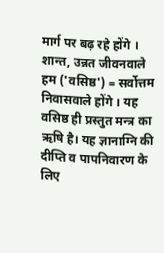मार्ग पर बढ़ रहे होंगे । शान्त, उन्नत जीवनवाले हम ('वसिष्ठ') = सर्वोत्तम निवासवाले होंगे । यह वसिष्ठ ही प्रस्तुत मन्त्र का ऋषि है। यह ज्ञानाग्नि की दीप्ति व पापनिवारण के लिए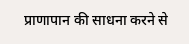प्राणापान की साधना करने से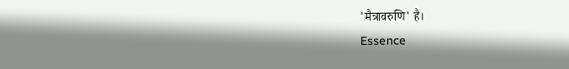'मैत्रावरुणि' है।
Essence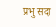प्रभु सदा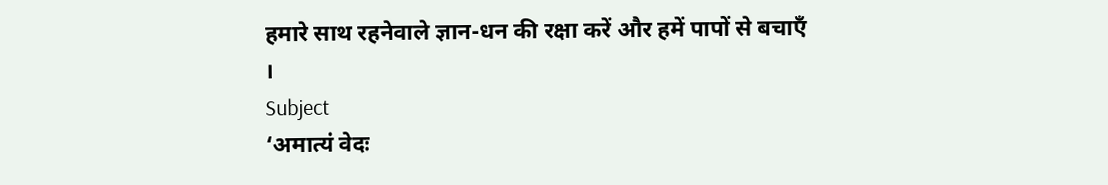हमारे साथ रहनेवाले ज्ञान-धन की रक्षा करें और हमें पापों से बचाएँ ।
Subject
‘अमात्यं वेदः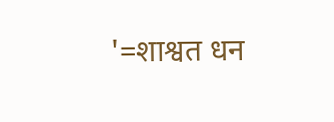'=शाश्वत धन